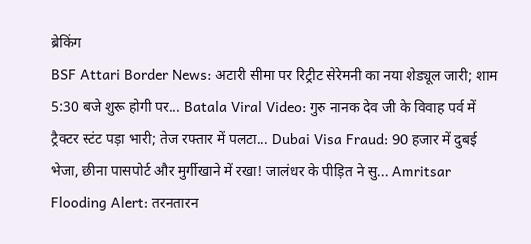ब्रेकिंग
BSF Attari Border News: अटारी सीमा पर रिट्रीट सेरेमनी का नया शेड्यूल जारी; शाम 5:30 बजे शुरू होगी पर... Batala Viral Video: गुरु नानक देव जी के विवाह पर्व में ट्रैक्टर स्टंट पड़ा भारी; तेज रफ्तार में पलटा... Dubai Visa Fraud: 90 हजार में दुबई भेजा, छीना पासपोर्ट और मुर्गीखाने में रखा! जालंधर के पीड़ित ने सु... Amritsar Flooding Alert: तरनतारन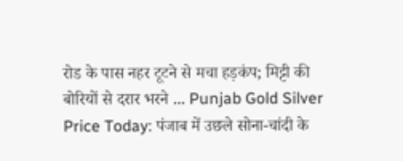रोड के पास नहर टूटने से मचा हड़कंप; मिट्टी की बोरियों से दरार भरने ... Punjab Gold Silver Price Today: पंजाब में उछले सोना-चांदी के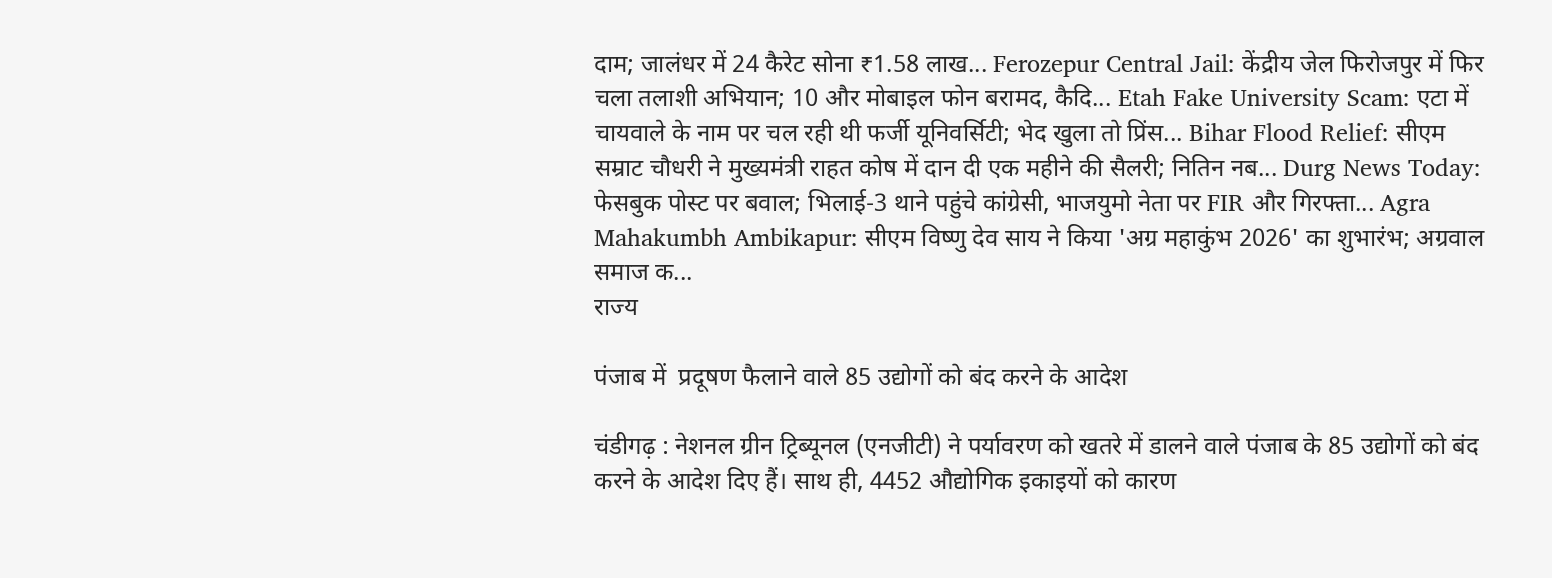दाम; जालंधर में 24 कैरेट सोना ₹1.58 लाख... Ferozepur Central Jail: केंद्रीय जेल फिरोजपुर में फिर चला तलाशी अभियान; 10 और मोबाइल फोन बरामद, कैदि... Etah Fake University Scam: एटा में चायवाले के नाम पर चल रही थी फर्जी यूनिवर्सिटी; भेद खुला तो प्रिंस... Bihar Flood Relief: सीएम सम्राट चौधरी ने मुख्यमंत्री राहत कोष में दान दी एक महीने की सैलरी; नितिन नब... Durg News Today: फेसबुक पोस्ट पर बवाल; भिलाई-3 थाने पहुंचे कांग्रेसी, भाजयुमो नेता पर FIR और गिरफ्ता... Agra Mahakumbh Ambikapur: सीएम विष्णु देव साय ने किया 'अग्र महाकुंभ 2026' का शुभारंभ; अग्रवाल समाज क...
राज्य

पंजाब में  प्रदूषण फैलाने वाले 85 उद्योगों को बंद करने के आदेश

चंडीगढ़ : नेशनल ग्रीन ट्रिब्यूनल (एनजीटी) ने पर्यावरण को खतरे में डालने वाले पंजाब के 85 उद्योगों को बंद करने के आदेश दिए हैं। साथ ही, 4452 औद्योगिक इकाइयों को कारण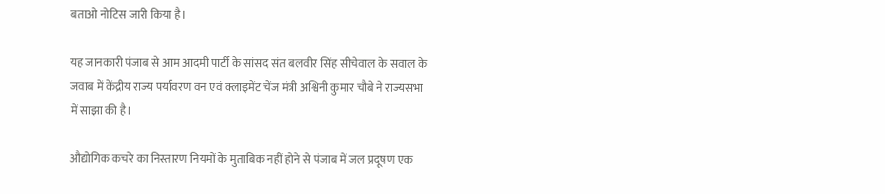बताओ नोटिस जारी किया है।

यह जानकारी पंजाब से आम आदमी पार्टी के सांसद संत बलवीर सिंह सीचेवाल के सवाल के जवाब में केंद्रीय राज्य पर्यावरण वन एवं क्लाइमेंट चेंज मंत्री अश्विनी कुमार चौबे ने राज्यसभा में साझा की है।

औद्योगिक कचरे का निस्तारण नियमों के मुताबिक नहीं होने से पंजाब में जल प्रदूषण एक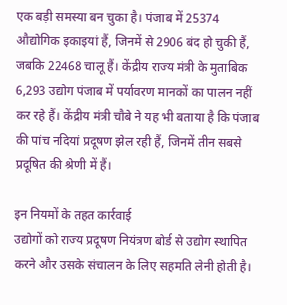एक बड़ी समस्या बन चुका है। पंजाब में 25374 औद्योगिक इकाइयां हैं, जिनमें से 2906 बंद हो चुकी हैं, जबकि 22468 चालू हैं। केंद्रीय राज्य मंत्री के मुताबिक 6,293 उद्योग पंजाब में पर्यावरण मानकों का पालन नहीं कर रहे हैं। केंद्रीय मंत्री चौबे ने यह भी बताया है कि पंजाब की पांच नदियां प्रदूषण झेल रही हैं, जिनमें तीन सबसे प्रदूषित की श्रेणी में हैं।

इन नियमों के तहत कार्रवाई
उद्योगों को राज्य प्रदूषण नियंत्रण बोर्ड से उद्योग स्थापित करने और उसके संचालन के लिए सहमति लेनी होती है।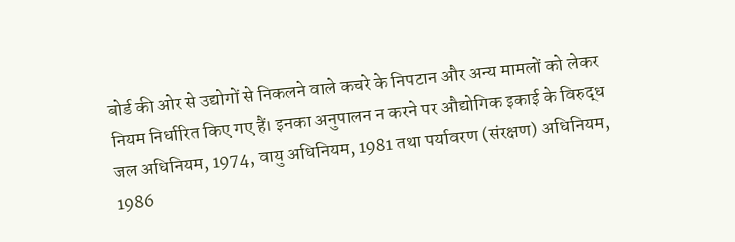बोर्ड की ओर से उद्योगों से निकलने वाले कचरे के निपटान और अन्य मामलों को लेकर नियम निर्धारित किए गए हैं। इनका अनुपालन न करने पर औद्योगिक इकाई के विरुद्ध जल अधिनियम, 1974, वायु अधिनियम, 1981 तथा पर्यावरण (संरक्षण) अधिनियम, 1986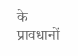के प्रावधानों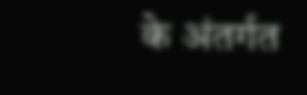के अंतर्गत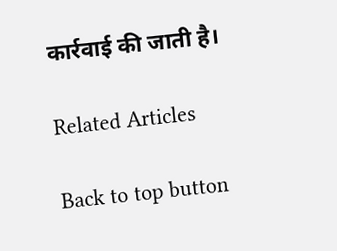कार्रवाई की जाती है।

Related Articles

Back to top button